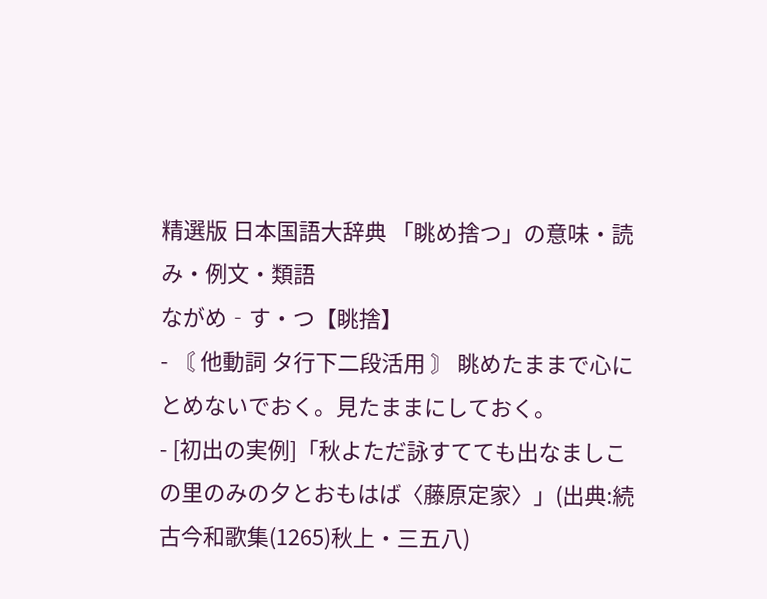精選版 日本国語大辞典 「眺め捨つ」の意味・読み・例文・類語
ながめ‐す・つ【眺捨】
- 〘 他動詞 タ行下二段活用 〙 眺めたままで心にとめないでおく。見たままにしておく。
- [初出の実例]「秋よただ詠すてても出なましこの里のみの夕とおもはば〈藤原定家〉」(出典:続古今和歌集(1265)秋上・三五八)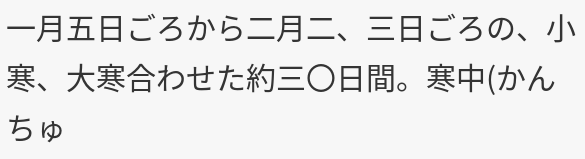一月五日ごろから二月二、三日ごろの、小寒、大寒合わせた約三〇日間。寒中(かんちゅ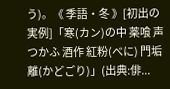う)。《 季語・冬 》[初出の実例]「寒(カン)の中 薬喰 声つかふ 酒作 紅粉(べに) 門垢離(かどごり)」(出典:俳...